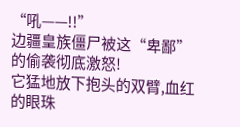“吼——!!”
边疆皇族僵尸被这“卑鄙”的偷袭彻底激怒!
它猛地放下抱头的双臂,血红的眼珠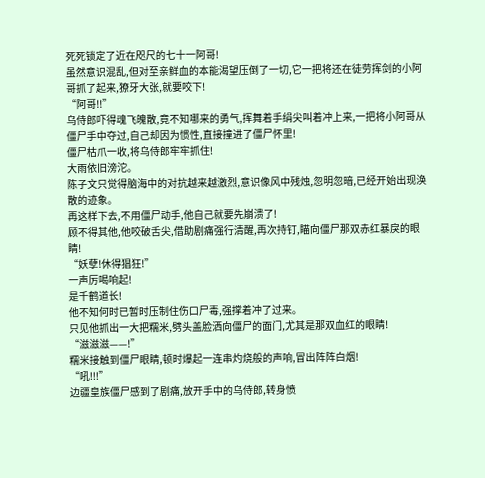死死锁定了近在咫尺的七十一阿哥!
虽然意识混乱,但对至亲鲜血的本能渴望压倒了一切,它一把将还在徒劳挥剑的小阿哥抓了起来,獠牙大张,就要咬下!
“阿哥!!”
乌侍郎吓得魂飞魄散,竟不知哪来的勇气,挥舞着手绢尖叫着冲上来,一把将小阿哥从僵尸手中夺过,自己却因为惯性,直接撞进了僵尸怀里!
僵尸枯爪一收,将乌侍郎牢牢抓住!
大雨依旧滂沱。
陈子文只觉得脑海中的对抗越来越激烈,意识像风中残烛,忽明忽暗,已经开始出现涣散的迹象。
再这样下去,不用僵尸动手,他自己就要先崩溃了!
顾不得其他,他咬破舌尖,借助剧痛强行清醒,再次持钉,瞄向僵尸那双赤红暴戾的眼睛!
“妖孽!休得猖狂!”
一声厉喝响起!
是千鹤道长!
他不知何时已暂时压制住伤口尸毒,强撑着冲了过来。
只见他抓出一大把糯米,劈头盖脸洒向僵尸的面门,尤其是那双血红的眼睛!
“滋滋滋——!”
糯米接触到僵尸眼睛,顿时爆起一连串灼烧般的声响,冒出阵阵白烟!
“吼!!!”
边疆皇族僵尸感到了剧痛,放开手中的乌侍郎,转身愤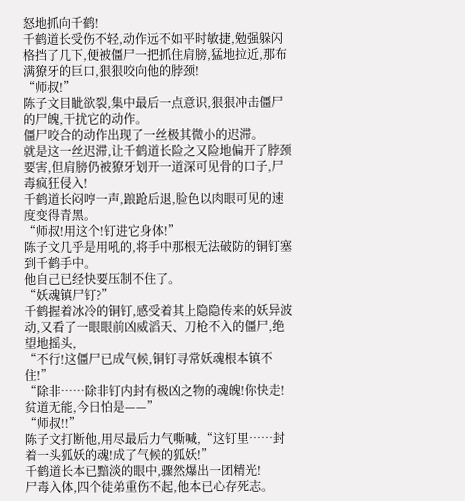怒地抓向千鹤!
千鹤道长受伤不轻,动作远不如平时敏捷,勉强躲闪格挡了几下,便被僵尸一把抓住肩膀,猛地拉近,那布满獠牙的巨口,狠狠咬向他的脖颈!
“师叔!”
陈子文目眦欲裂,集中最后一点意识,狠狠冲击僵尸的尸魄,干扰它的动作。
僵尸咬合的动作出现了一丝极其微小的迟滞。
就是这一丝迟滞,让千鹤道长险之又险地偏开了脖颈要害,但肩膀仍被獠牙划开一道深可见骨的口子,尸毒疯狂侵入!
千鹤道长闷哼一声,踉跄后退,脸色以肉眼可见的速度变得青黑。
“师叔!用这个!钉进它身体!”
陈子文几乎是用吼的,将手中那根无法破防的铜钉塞到千鹤手中。
他自己已经快要压制不住了。
“妖魂镇尸钉?”
千鹤握着冰冷的铜钉,感受着其上隐隐传来的妖异波动,又看了一眼眼前凶威滔天、刀枪不入的僵尸,绝望地摇头,
“不行!这僵尸已成气候,铜钉寻常妖魂根本镇不住!”
“除非……除非钉内封有极凶之物的魂魄!你快走!贫道无能,今日怕是——”
“师叔!!”
陈子文打断他,用尽最后力气嘶喊,“这钉里……封着一头狐妖的魂!成了气候的狐妖!”
千鹤道长本已黯淡的眼中,骤然爆出一团精光!
尸毒入体,四个徒弟重伤不起,他本已心存死志。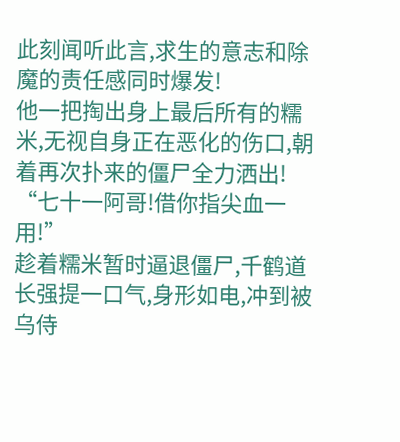此刻闻听此言,求生的意志和除魔的责任感同时爆发!
他一把掏出身上最后所有的糯米,无视自身正在恶化的伤口,朝着再次扑来的僵尸全力洒出!
“七十一阿哥!借你指尖血一用!”
趁着糯米暂时逼退僵尸,千鹤道长强提一口气,身形如电,冲到被乌侍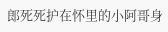郎死死护在怀里的小阿哥身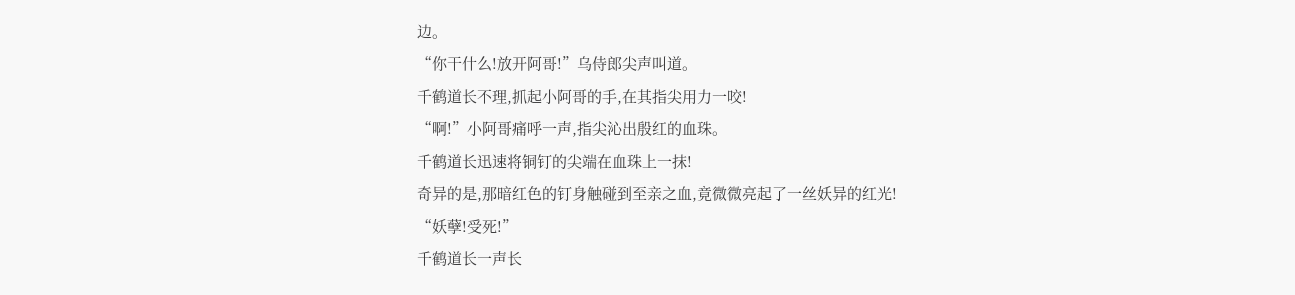边。
“你干什么!放开阿哥!”乌侍郎尖声叫道。
千鹤道长不理,抓起小阿哥的手,在其指尖用力一咬!
“啊!”小阿哥痛呼一声,指尖沁出殷红的血珠。
千鹤道长迅速将铜钉的尖端在血珠上一抹!
奇异的是,那暗红色的钉身触碰到至亲之血,竟微微亮起了一丝妖异的红光!
“妖孽!受死!”
千鹤道长一声长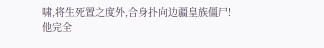啸,将生死置之度外,合身扑向边疆皇族僵尸!
他完全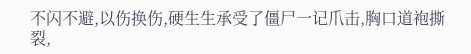不闪不避,以伤换伤,硬生生承受了僵尸一记爪击,胸口道袍撕裂,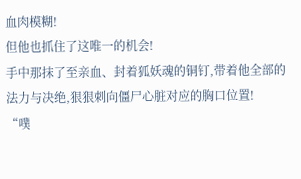血肉模糊!
但他也抓住了这唯一的机会!
手中那抹了至亲血、封着狐妖魂的铜钉,带着他全部的法力与决绝,狠狠刺向僵尸心脏对应的胸口位置!
“噗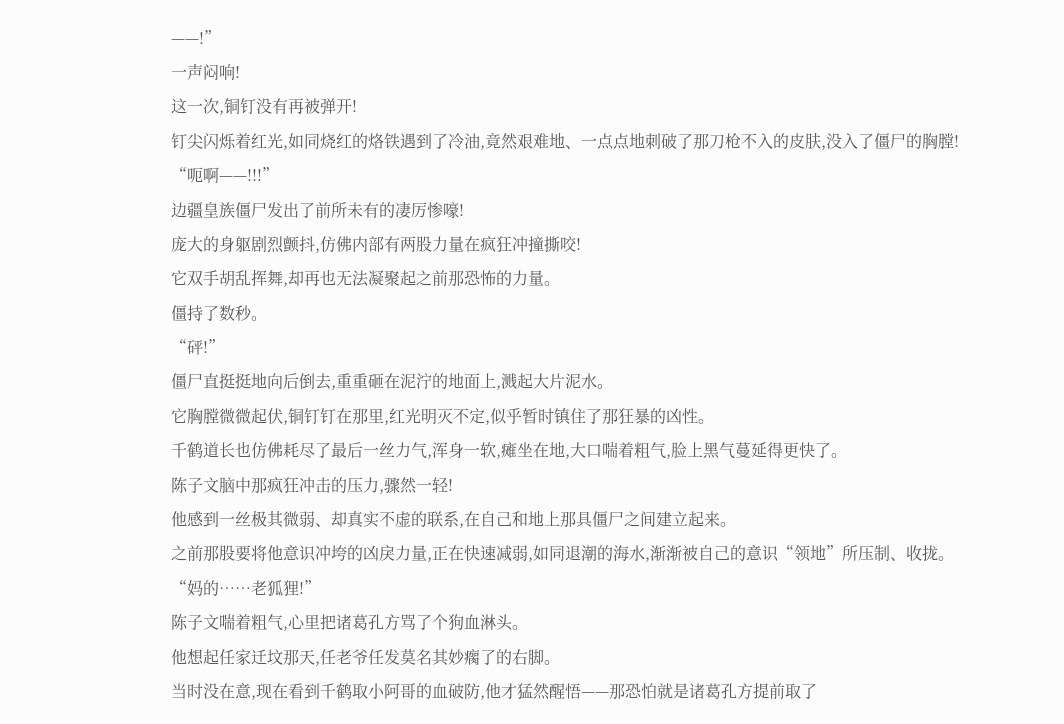——!”
一声闷响!
这一次,铜钉没有再被弹开!
钉尖闪烁着红光,如同烧红的烙铁遇到了冷油,竟然艰难地、一点点地刺破了那刀枪不入的皮肤,没入了僵尸的胸膛!
“呃啊——!!!”
边疆皇族僵尸发出了前所未有的凄厉惨嚎!
庞大的身躯剧烈颤抖,仿佛内部有两股力量在疯狂冲撞撕咬!
它双手胡乱挥舞,却再也无法凝聚起之前那恐怖的力量。
僵持了数秒。
“砰!”
僵尸直挺挺地向后倒去,重重砸在泥泞的地面上,溅起大片泥水。
它胸膛微微起伏,铜钉钉在那里,红光明灭不定,似乎暂时镇住了那狂暴的凶性。
千鹤道长也仿佛耗尽了最后一丝力气,浑身一软,瘫坐在地,大口喘着粗气,脸上黑气蔓延得更快了。
陈子文脑中那疯狂冲击的压力,骤然一轻!
他感到一丝极其微弱、却真实不虚的联系,在自己和地上那具僵尸之间建立起来。
之前那股要将他意识冲垮的凶戾力量,正在快速减弱,如同退潮的海水,渐渐被自己的意识“领地”所压制、收拢。
“妈的……老狐狸!”
陈子文喘着粗气,心里把诸葛孔方骂了个狗血淋头。
他想起任家迁坟那天,任老爷任发莫名其妙瘸了的右脚。
当时没在意,现在看到千鹤取小阿哥的血破防,他才猛然醒悟——那恐怕就是诸葛孔方提前取了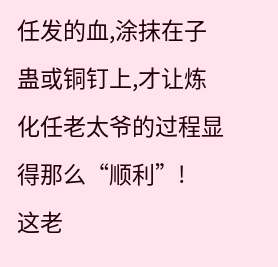任发的血,涂抹在子蛊或铜钉上,才让炼化任老太爷的过程显得那么“顺利”!
这老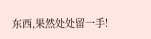东西,果然处处留一手!